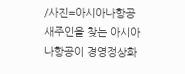/사진=아시아나항공
새주인을 찾는 아시아나항공이 경영정상화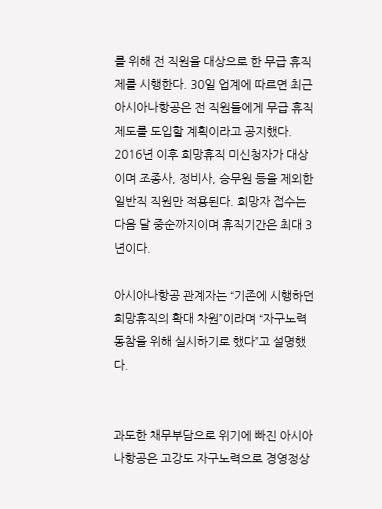를 위해 전 직원을 대상으로 한 무급 휴직제를 시행한다. 30일 업계에 따르면 최근 아시아나항공은 전 직원들에게 무급 휴직제도를 도입할 계획이라고 공지했다.
2016년 이후 희망휴직 미신청자가 대상이며 조종사, 정비사, 승무원 등을 제외한 일반직 직원만 적용된다. 희망자 접수는 다음 달 중순까지이며 휴직기간은 최대 3년이다.

아시아나항공 관계자는 “기존에 시행하던 희망휴직의 확대 차원”이라며 “자구노력 동참을 위해 실시하기로 했다”고 설명했다.


과도한 채무부담으로 위기에 빠진 아시아나항공은 고강도 자구노력으로 경영정상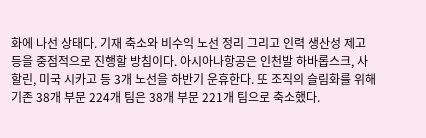화에 나선 상태다. 기재 축소와 비수익 노선 정리 그리고 인력 생산성 제고 등을 중점적으로 진행할 방침이다. 아시아나항공은 인천발 하바롭스크, 사할린, 미국 시카고 등 3개 노선을 하반기 운휴한다. 또 조직의 슬림화를 위해 기존 38개 부문 224개 팀은 38개 부문 221개 팀으로 축소했다.